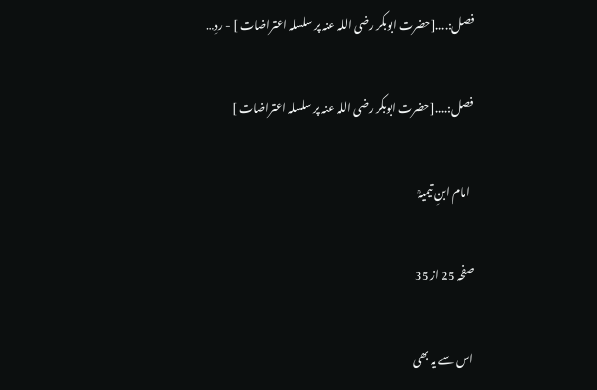فصل:....[حضرت ابوبکر رضی اللہ عنہ پر سلسلہ اعتراضات ] - ردِ…

فصل:....[حضرت ابوبکر رضی اللہ عنہ پر سلسلہ اعتراضات ]

  امام ابنِ تیمیہؒ

صفحہ 25 از 35

اس سے یہ بھی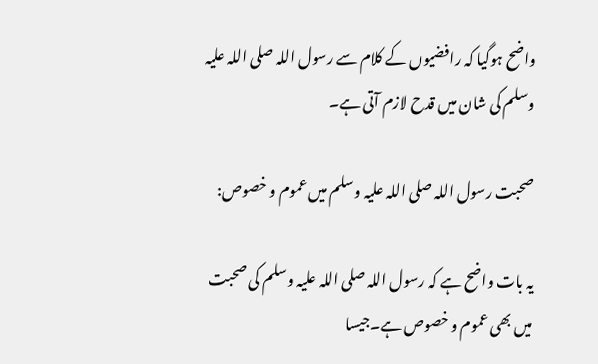واضح ہوگیا کہ رافضیوں کے کلام سے رسول اللہ صلی اللہ علیہ وسلم کی شان میں قدح لازم آتی ہے۔

صحبت رسول اللہ صلی اللہ علیہ وسلم میں عموم و خصوص:

یہ بات واضح ہے کہ رسول اللہ صلی اللہ علیہ وسلم کی صحبت میں بھی عموم و خصوص ہے۔جیسا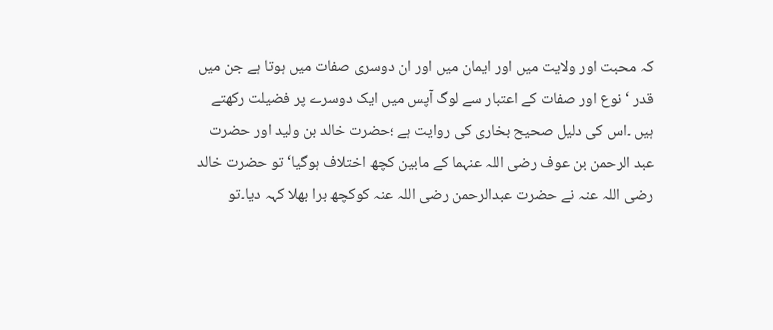کہ محبت اور ولایت میں اور ایمان میں اور ان دوسری صفات میں ہوتا ہے جن میں قدر ‘ نوع اور صفات کے اعتبار سے لوگ آپس میں ایک دوسرے پر فضیلت رکھتے ہیں ۔اس کی دلیل صحیح بخاری کی روایت ہے ؛حضرت خالد بن ولید اور حضرت عبد الرحمن بن عوف رضی اللہ عنہما کے مابین کچھ اختلاف ہوگیا‘ تو حضرت خالد رضی اللہ عنہ نے حضرت عبدالرحمن رضی اللہ عنہ کوکچھ برا بھلا کہہ دیا۔تو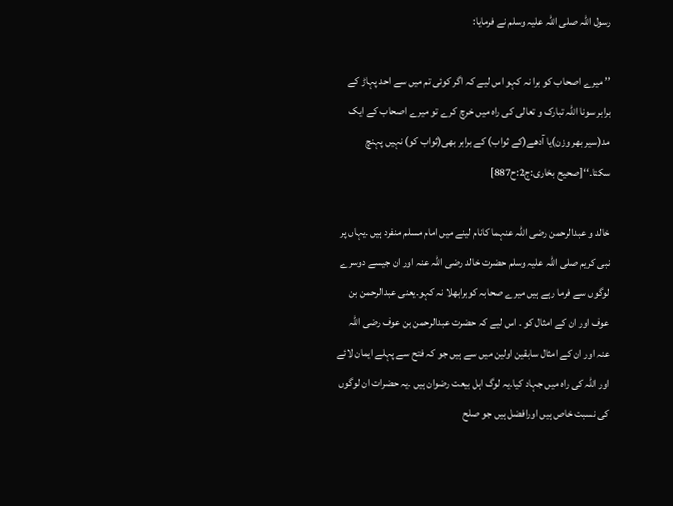رسول اللہ صلی اللہ علیہ وسلم نے فرمایا:

’’ میرے اصحاب کو برا نہ کہو اس لیے کہ اگر کوئی تم میں سے احد پہاڑ کے برابر سونا اللہ تبارک و تعالی کی راہ میں خرچ کرے تو میرے اصحاب کے ایک مد(سیر بھر وزن)یا آدھے(کے ثواب) کے برابر بھی(ثواب کو) نہیں پہنچ سکتا۔‘‘[صحیح بخاری:ج2:ح887]

خالد و عبدالرحمن رضی اللہ عنہما کانام لینے میں امام مسلم منفرد ہیں ۔یہاں پر نبی کریم صلی اللہ علیہ وسلم حضرت خالد رضی اللہ عنہ اور ان جیسے دوسرے لوگوں سے فرما رہے ہیں میرے صحابہ کوبرابھلا نہ کہو۔یعنی عبدالرحمن بن عوف اور ان کے امثال کو ۔ اس لیے کہ حضرت عبدالرحمن بن عوف رضی اللہ عنہ اور ان کے امثال سابقین اولین میں سے ہیں جو کہ فتح سے پہلے ایمان لائے اور اللہ کی راہ میں جہاد کیا۔یہ لوگ اہل بیعت رضوان ہیں ۔یہ حضرات ان لوگوں کی نسبت خاص ہیں اورافضل ہیں جو صلح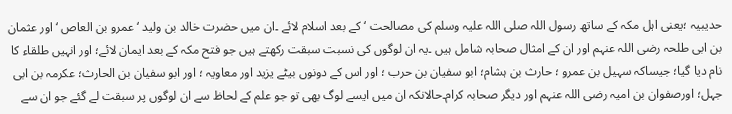حدیبیہ ؛یعنی اہل مکہ کے ساتھ رسول اللہ صلی اللہ علیہ وسلم کی مصالحت ‘کے بعد اسلام لائے ۔ان میں حضرت خالد بن ولید ‘ عمرو بن العاص ‘ اور عثمان بن ابی طلحہ رضی اللہ عنہم اور ان کے امثال صحابہ شامل ہیں ۔یہ ان لوگوں کی نسبت سبقت رکھتے ہیں جو فتح مکہ کے بعد ایمان لائے؛ اور انہیں طلقاء کا نام دیا گیا؛ جیساکہ سہیل بن عمرو ؛ حارث بن ہشام؛ ابو سفیان بن حرب ؛ اور اس کے دونوں بیٹے یزید اور معاویہ ؛ اور ابو سفیان بن الحارث؛ عکرمہ بن ابی جہل؛ اورصفوان بن امیہ رضی اللہ عنہم اور دیگر صحابہ کرام۔حالانکہ ان میں ایسے لوگ بھی تو جو علم کے لحاظ سے ان لوگوں پر سبقت لے گئے جو ان سے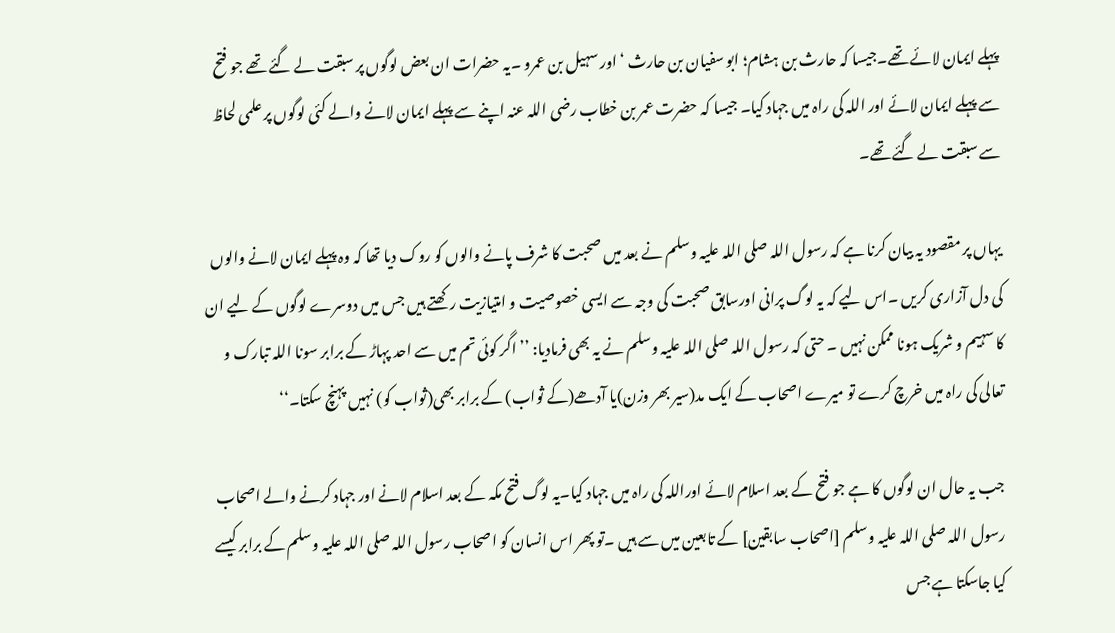پہلے ایمان لائے تھے۔جیسا کہ حارث بن ہشام؛ ابو سفیان بن حارث ‘اور سہیل بن عمرو ۔یہ حضرات ان بعض لوگوں پر سبقت لے گئے تھے جو فتح سے پہلے ایمان لائے اور اللہ کی راہ میں جہاد کیا۔ جیسا کہ حضرت عمر بن خطاب رضی اللہ عنہ اپنے سے پہلے ایمان لانے والے کئی لوگوں پر علمی لحاظ سے سبقت لے گئے تھے۔

یہاں پر مقصود یہ بیان کرنا ہے کہ رسول اللہ صلی اللہ علیہ وسلم نے بعد میں صحبت کا شرف پانے والوں کو روک دیا تھا کہ وہ پہلے ایمان لانے والوں کی دل آزاری کریں ۔اس لیے کہ یہ لوگ پرانی اورسابق صحبت کی وجہ سے ایسی خصوصیت و امتیازیت رکھتے ہیں جس میں دوسرے لوگوں کے لیے ان کا سہیم و شریک ہونا ممکن نہیں ۔ حتی کہ رسول اللہ صلی اللہ علیہ وسلم نے یہ بھی فرمادیا: ’’ اگر کوئی تم میں سے احد پہاڑ کے برابر سونا اللہ تبارک و تعالی کی راہ میں خرچ کرے تو میرے اصحاب کے ایک مد(سیر بھر وزن)یا آدھے(کے ثواب) کے برابر بھی(ثواب کو) نہیں پہنچ سکتا۔‘‘

جب یہ حال ان لوگوں کا ہے جو فتح کے بعد اسلام لائے اوراللہ کی راہ میں جہاد کیا۔یہ لوگ فتح مکہ کے بعد اسلام لانے اور جہاد کرنے والے اصحاب رسول اللہ صلی اللہ علیہ وسلم [اصحاب سابقین] کے تابعین میں سے ہیں ۔تو پھر اس انسان کو اصحاب رسول اللہ صلی اللہ علیہ وسلم کے برابر کیسے کیا جاسکتا ہے جس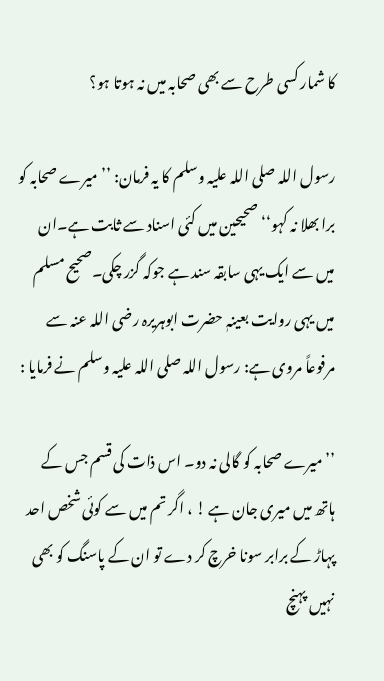کا شمار کسی طرح سے بھی صحابہ میں نہ ہوتا ہو؟

رسول اللہ صلی اللہ علیہ وسلم کا یہ فرمان: ’’میرے صحابہ کو برا بھلا نہ کہو‘‘صحیحین میں کئی اسناد سے ثابت ہے۔ان میں سے ایک یہی سابقہ سند ہے جوکہ گزر چکی۔صحیح مسلم میں یہی روایت بعینہٖ حضرت ابوہریرہ رضی اللہ عنہ سے مرفوعاً مروی ہے: رسول اللہ صلی اللہ علیہ وسلم نے فرمایا :

’’ میرے صحابہ کو گالی نہ دو۔ اس ذات کی قسم جس کے ہاتھ میں میری جان ہے ! ، اگر تم میں سے کوئی شخص احد پہاڑ کے برابر سونا خرچ کر دے تو ان کے پاسنگ کو بھی نہیں پہنچ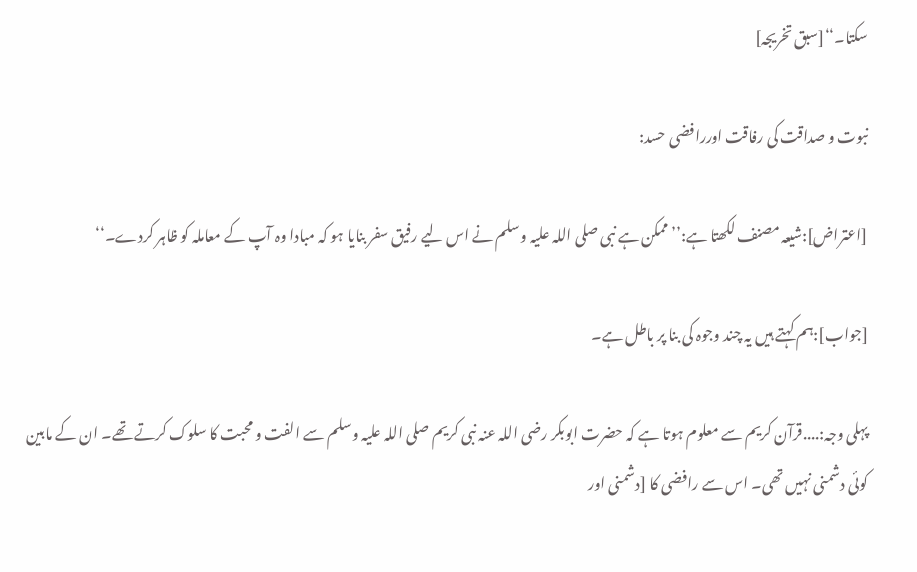سکتا۔‘‘[سبق تخریجہ]

نبوت و صداقت کی رفاقت اوررافضی حسد:

[اعتراض]:شیعہ مصنف لکھتا ہے:’’ممکن ہے نبی صلی اللہ علیہ وسلم نے اس لیے رفیق سفر بنایا ہو کہ مبادا وہ آپ کے معاملہ کو ظاہر کردے۔‘‘

[جواب]:ہم کہتے ہیں یہ چند وجوہ کی بنا پر باطل ہے۔

پہلی وجہ:....قرآن کریم سے معلوم ہوتا ہے کہ حضرت ابوبکر رضی اللہ عنہ نبی کریم صلی اللہ علیہ وسلم سے الفت و محبت کا سلوک کرتے تھے۔ ان کے مابین کوئی دشمنی نہیں تھی۔ اس سے رافضی کا [دشمنی اور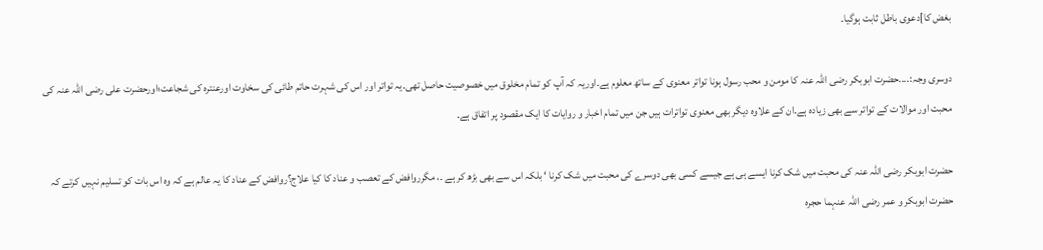بغض کا]دعوی باطل ثابت ہوگیا۔

دوسری وجہ:....حضرت ابوبکر رضی اللہ عنہ کا مومن و محب رسول ہونا تواتر معنوی کے ساتھ معلوم ہے۔اوریہ کہ آپ کو تمام مخلوق میں خصوصیت حاصل تھی۔یہ تواتر اور اس کی شہرت حاتم طائی کی سخاوت اورعنترہ کی شجاعت؛اورحضرت علی رضی اللہ عنہ کی محبت اور موالات کے تواتر سے بھی زیادہ ہے۔ان کے علاوہ دیگر بھی معنوی تواترات ہیں جن میں تمام اخبار و روایات کا ایک مقصود پر اتفاق ہے۔

حضرت ابوبکر رضی اللہ عنہ کی محبت میں شک کرنا ایسے ہی ہے جیسے کسی بھی دوسرے کی محبت میں شک کرنا ‘ بلکہ اس سے بھی بڑھ کر ہے ۔، مگرروافض کے تعصب و عناد کا کیا علاج؟روافض کے عناد کا یہ عالم ہے کہ وہ اس بات کو تسلیم نہیں کرتے کہ حضرت ابوبکر و عمر رضی اللہ عنہما حجرہ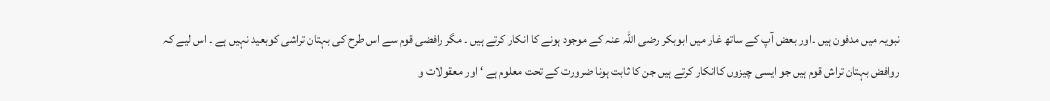نبویہ میں مدفون ہیں ۔اور بعض آپ کے ساتھ غار میں ابوبکر رضی اللہ عنہ کے موجود ہونے کا انکار کرتے ہیں ۔ مگر رافضی قوم سے اس طرح کی بہتان تراشی کوبعید نہیں ہے ۔ اس لیے کہ روافض بہتان تراش قوم ہیں جو ایسی چیزوں کاانکار کرتے ہیں جن کا ثابت ہونا ضرورت کے تحت معلوم ہے ‘ اور معقولات و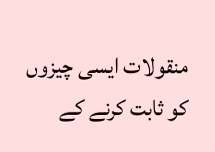منقولات ایسی چیزوں کو ثابت کرنے کے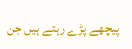پیچھے پڑے رہتے ہیں جن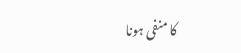کا منفی ہونا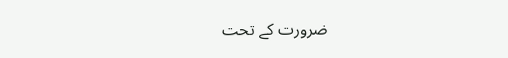ضرورت کے تحت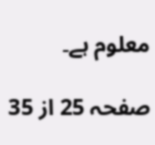معلوم ہے۔

صفحہ 25 از 35